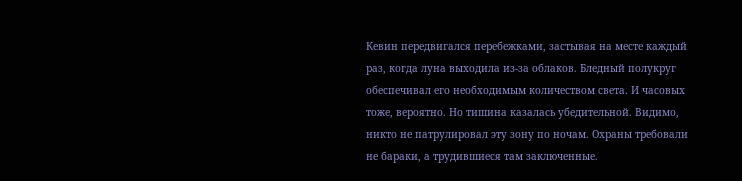Кевин передвигался перебежками, застывая на месте каждый раз, когда луна выходила из-за облаков. Бледный полукруг обеспечивал его необходимым количеством света. И часовых тоже, вероятно. Но тишина казалась убедительной. Видимо, никто не патрулировал эту зону по ночам. Охраны требовали не бараки, а трудившиеся там заключенные.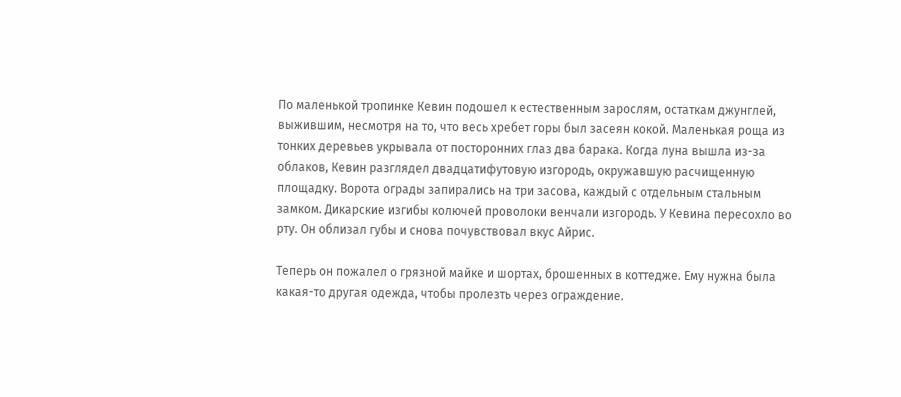По маленькой тропинке Кевин подошел к естественным зарослям, остаткам джунглей, выжившим, несмотря на то, что весь хребет горы был засеян кокой. Маленькая роща из тонких деревьев укрывала от посторонних глаз два барака. Когда луна вышла из-за облаков, Кевин разглядел двадцатифутовую изгородь, окружавшую расчищенную площадку. Ворота ограды запирались на три засова, каждый с отдельным стальным замком. Дикарские изгибы колючей проволоки венчали изгородь. У Кевина пересохло во рту. Он облизал губы и снова почувствовал вкус Айрис.

Теперь он пожалел о грязной майке и шортах, брошенных в коттедже. Ему нужна была какая-то другая одежда, чтобы пролезть через ограждение.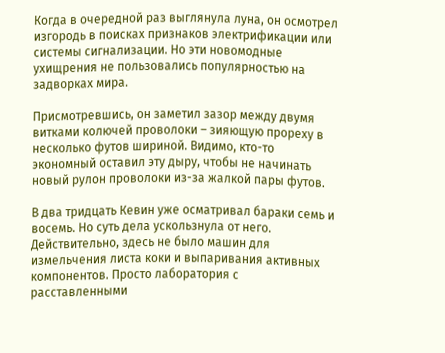Когда в очередной раз выглянула луна, он осмотрел изгородь в поисках признаков электрификации или системы сигнализации. Но эти новомодные ухищрения не пользовались популярностью на задворках мира.

Присмотревшись, он заметил зазор между двумя витками колючей проволоки – зияющую прореху в несколько футов шириной. Видимо, кто-то экономный оставил эту дыру, чтобы не начинать новый рулон проволоки из-за жалкой пары футов.

В два тридцать Кевин уже осматривал бараки семь и восемь. Но суть дела ускользнула от него. Действительно, здесь не было машин для измельчения листа коки и выпаривания активных компонентов. Просто лаборатория с расставленными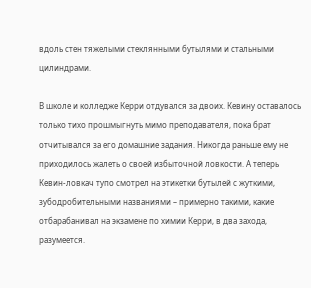вдоль стен тяжелыми стеклянными бутылями и стальными цилиндрами.

В школе и колледже Керри отдувался за двоих. Кевину оставалось только тихо прошмыгнуть мимо преподавателя, пока брат отчитывался за его домашние задания. Никогда раньше ему не приходилось жалеть о своей избыточной ловкости. А теперь Кевин-ловкач тупо смотрел на этикетки бутылей с жуткими, зубодробительными названиями – примерно такими, какие отбарабанивал на экзамене по химии Керри, в два захода, разумеется.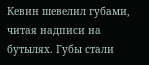Кевин шевелил губами, читая надписи на бутылях. Губы стали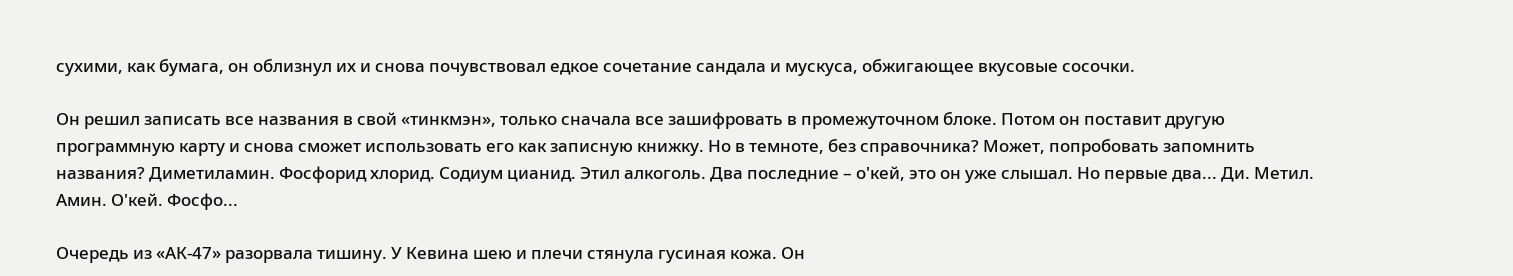сухими, как бумага, он облизнул их и снова почувствовал едкое сочетание сандала и мускуса, обжигающее вкусовые сосочки.

Он решил записать все названия в свой «тинкмэн», только сначала все зашифровать в промежуточном блоке. Потом он поставит другую программную карту и снова сможет использовать его как записную книжку. Но в темноте, без справочника? Может, попробовать запомнить названия? Диметиламин. Фосфорид хлорид. Содиум цианид. Этил алкоголь. Два последние – о'кей, это он уже слышал. Но первые два... Ди. Метил. Амин. О'кей. Фосфо...

Очередь из «АК-47» разорвала тишину. У Кевина шею и плечи стянула гусиная кожа. Он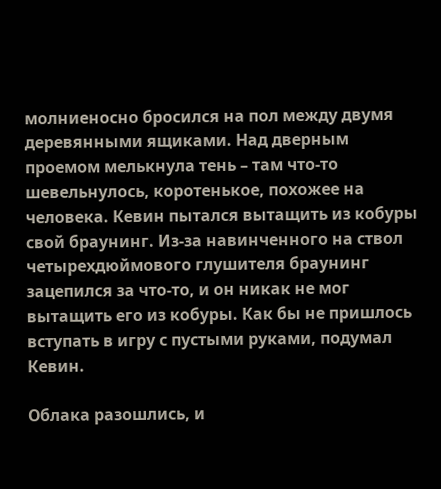молниеносно бросился на пол между двумя деревянными ящиками. Над дверным проемом мелькнула тень – там что-то шевельнулось, коротенькое, похожее на человека. Кевин пытался вытащить из кобуры свой браунинг. Из-за навинченного на ствол четырехдюймового глушителя браунинг зацепился за что-то, и он никак не мог вытащить его из кобуры. Как бы не пришлось вступать в игру с пустыми руками, подумал Кевин.

Облака разошлись, и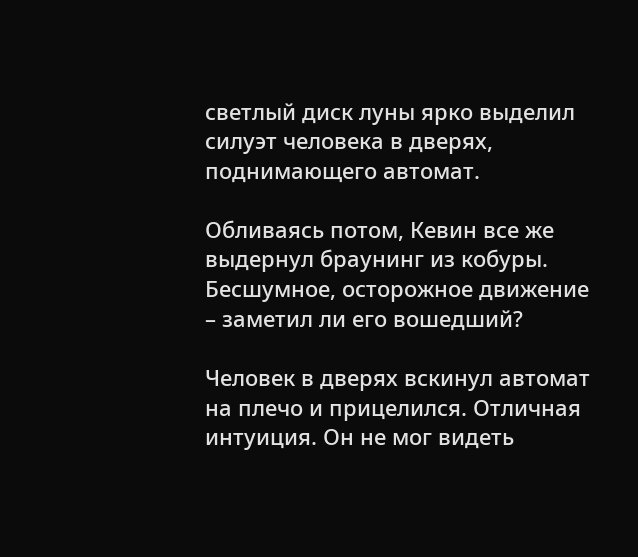светлый диск луны ярко выделил силуэт человека в дверях, поднимающего автомат.

Обливаясь потом, Кевин все же выдернул браунинг из кобуры. Бесшумное, осторожное движение – заметил ли его вошедший?

Человек в дверях вскинул автомат на плечо и прицелился. Отличная интуиция. Он не мог видеть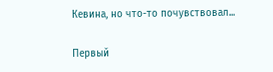Кевина, но что-то почувствовал...

Первый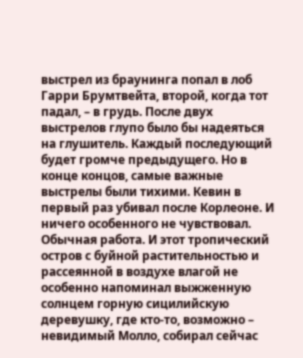выстрел из браунинга попал в лоб Гарри Брумтвейта, второй, когда тот падал, – в грудь. После двух выстрелов глупо было бы надеяться на глушитель. Каждый последующий будет громче предыдущего. Но в конце концов, самые важные выстрелы были тихими. Кевин в первый раз убивал после Корлеоне. И ничего особенного не чувствовал. Обычная работа. И этот тропический остров с буйной растительностью и рассеянной в воздухе влагой не особенно напоминал выжженную солнцем горную сицилийскую деревушку, где кто-то, возможно – невидимый Молло, собирал сейчас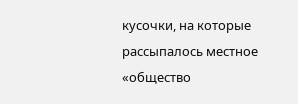кусочки, на которые рассыпалось местное «общество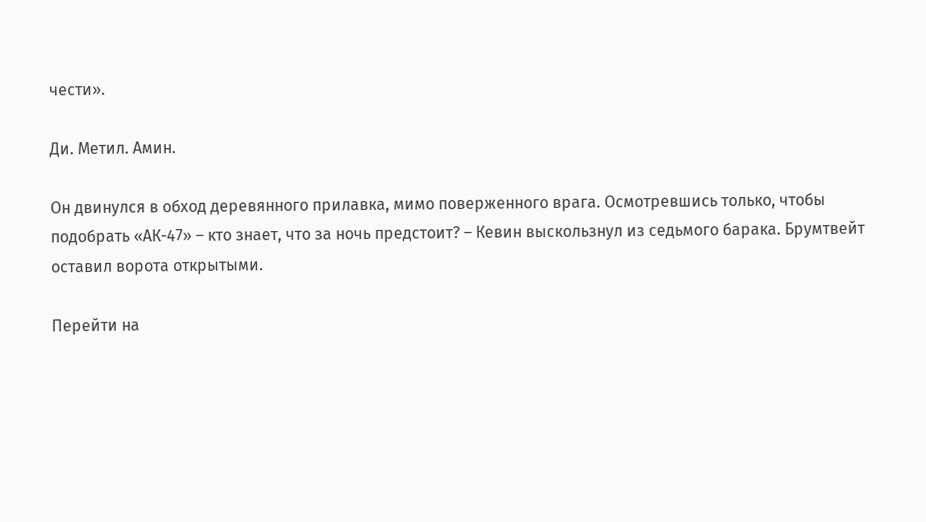чести».

Ди. Метил. Амин.

Он двинулся в обход деревянного прилавка, мимо поверженного врага. Осмотревшись только, чтобы подобрать «АК-47» – кто знает, что за ночь предстоит? – Кевин выскользнул из седьмого барака. Брумтвейт оставил ворота открытыми.

Перейти на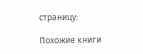страницу:

Похожие книги